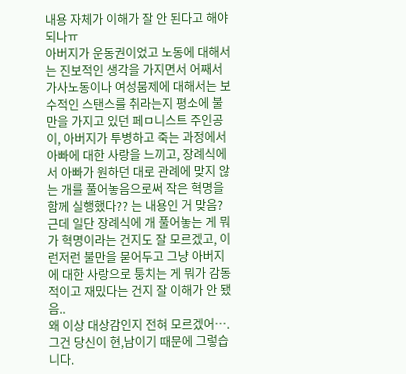내용 자체가 이해가 잘 안 된다고 해야되나ㅠ
아버지가 운동권이었고 노동에 대해서는 진보적인 생각을 가지면서 어째서 가사노동이나 여성뭄제에 대해서는 보수적인 스탠스를 취라는지 평소에 불만을 가지고 있던 페ㅁ니스트 주인공이, 아버지가 투병하고 죽는 과정에서 아빠에 대한 사랑을 느끼고, 장례식에서 아빠가 원하던 대로 관례에 맞지 않는 개를 풀어놓음으로써 작은 혁명을 함께 실행했다?? 는 내용인 거 맞음?
근데 일단 장례식에 개 풀어놓는 게 뭐가 혁명이라는 건지도 잘 모르겠고, 이런저런 불만을 묻어두고 그냥 아버지에 대한 사랑으로 퉁치는 게 뭐가 감동적이고 재밌다는 건지 잘 이해가 안 됐음..
왜 이상 대상감인지 전혀 모르겠어….
그건 당신이 현,남이기 때문에 그렇습니다.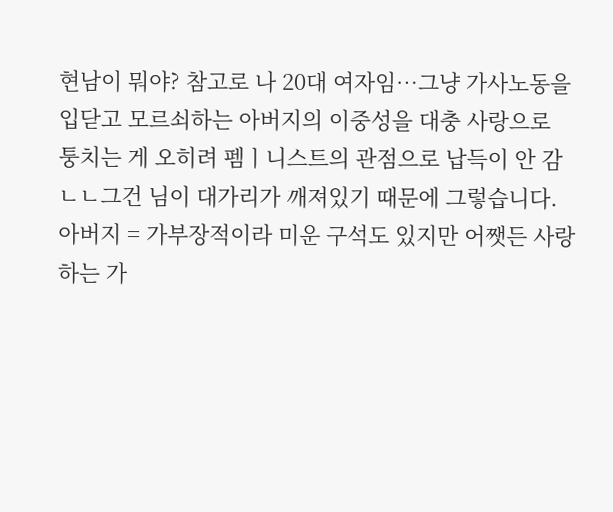현남이 뭐야? 참고로 나 20대 여자임…그냥 가사노동을 입닫고 모르쇠하는 아버지의 이중성을 대충 사랑으로 퉁치는 게 오히려 펨ㅣ니스트의 관점으로 납득이 안 감
ㄴㄴ그건 님이 대가리가 깨져있기 때문에 그렇습니다.
아버지 = 가부장적이라 미운 구석도 있지만 어쨋든 사랑하는 가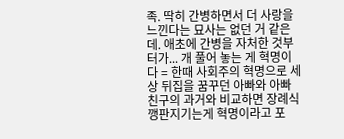족. 딱히 간병하면서 더 사랑을 느낀다는 묘사는 없던 거 같은데. 애초에 간병을 자처한 것부터가... 개 풀어 놓는 게 혁명이다 = 한때 사회주의 혁명으로 세상 뒤집을 꿈꾸던 아빠와 아빠친구의 과거와 비교하면 장례식 깽판지기는게 혁명이라고 포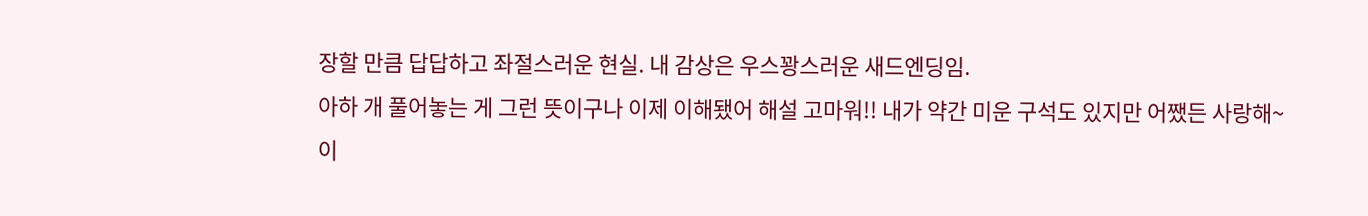장할 만큼 답답하고 좌절스러운 현실. 내 감상은 우스꽝스러운 새드엔딩임.
아하 개 풀어놓는 게 그런 뜻이구나 이제 이해됐어 해설 고마워!! 내가 약간 미운 구석도 있지만 어쨌든 사랑해~ 이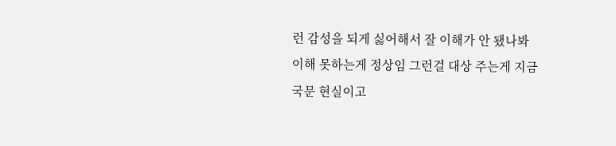런 감성을 되게 싫어해서 잘 이해가 안 됐나봐
이해 못하는게 정상임 그런걸 대상 주는게 지금 국문 현실이고